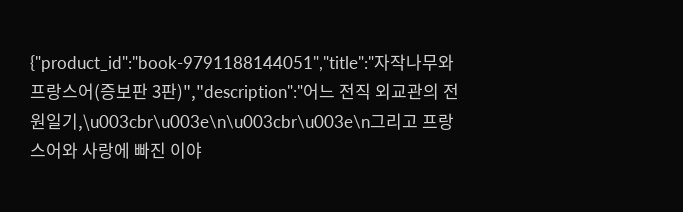{"product_id":"book-9791188144051","title":"자작나무와 프랑스어(증보판 3판)","description":"어느 전직 외교관의 전원일기,\u003cbr\u003e\n\u003cbr\u003e\n그리고 프랑스어와 사랑에 빠진 이야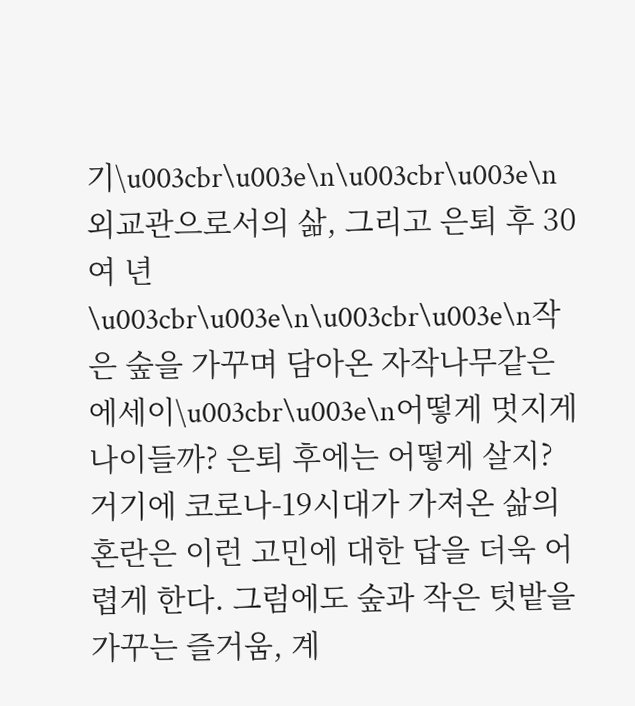기\u003cbr\u003e\n\u003cbr\u003e\n외교관으로서의 삶, 그리고 은퇴 후 30여 년  \u003cbr\u003e\n\u003cbr\u003e\n작은 숲을 가꾸며 담아온 자작나무같은 에세이\u003cbr\u003e\n어떻게 멋지게 나이들까? 은퇴 후에는 어떻게 살지? 거기에 코로나-19시대가 가져온 삶의 혼란은 이런 고민에 대한 답을 더욱 어렵게 한다. 그럼에도 숲과 작은 텃밭을 가꾸는 즐거움, 계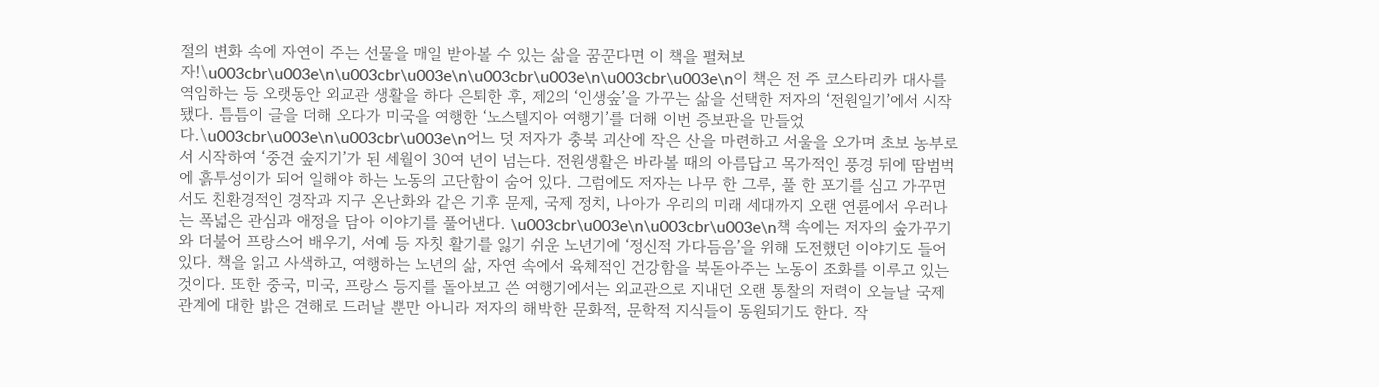절의 변화 속에 자연이 주는 선물을 매일 받아볼 수 있는 삶을 꿈꾼다면 이 책을 펼쳐보자!\u003cbr\u003e\n\u003cbr\u003e\n\u003cbr\u003e\n\u003cbr\u003e\n이 책은 전 주 코스타리카 대사를 역임하는 등 오랫동안 외교관 생활을 하다 은퇴한 후, 제2의 ‘인생숲’을 가꾸는 삶을 선택한 저자의 ‘전원일기’에서 시작됐다. 틈틈이 글을 더해 오다가 미국을 여행한 ‘노스텔지아 여행기’를 더해 이번 증보판을 만들었다.\u003cbr\u003e\n\u003cbr\u003e\n어느 덧 저자가 충북 괴산에 작은 산을 마련하고 서울을 오가며 초보 농부로서 시작하여 ‘중견 숲지기’가 된 세월이 30여 년이 넘는다. 전원생활은 바라볼 때의 아름답고 목가적인 풍경 뒤에 땀범벅에 흙투성이가 되어 일해야 하는 노동의 고단함이 숨어 있다. 그럼에도 저자는 나무 한 그루, 풀 한 포기를 심고 가꾸면서도 친환경적인 경작과 지구 온난화와 같은 기후 문제, 국제 정치, 나아가 우리의 미래 세대까지 오랜 연륜에서 우러나는 폭넓은 관심과 애정을 담아 이야기를 풀어낸다. \u003cbr\u003e\n\u003cbr\u003e\n책 속에는 저자의 숲가꾸기와 더불어 프랑스어 배우기, 서예 등 자칫 활기를 잃기 쉬운 노년기에 ‘정신적 가다듬음’을 위해 도전했던 이야기도 들어 있다. 책을 읽고 사색하고, 여행하는 노년의 삶, 자연 속에서 육체적인 건강함을 북돋아주는 노동이 조화를 이루고 있는 것이다. 또한 중국, 미국, 프랑스 등지를 돌아보고 쓴 여행기에서는 외교관으로 지내던 오랜 통찰의 저력이 오늘날 국제 관계에 대한 밝은 견해로 드러날 뿐만 아니라 저자의 해박한 문화적, 문학적 지식들이 동원되기도 한다. 작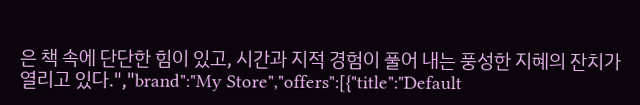은 책 속에 단단한 힘이 있고, 시간과 지적 경험이 풀어 내는 풍성한 지혜의 잔치가 열리고 있다.","brand":"My Store","offers":[{"title":"Default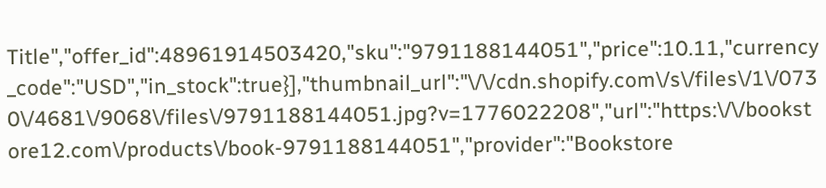Title","offer_id":48961914503420,"sku":"9791188144051","price":10.11,"currency_code":"USD","in_stock":true}],"thumbnail_url":"\/\/cdn.shopify.com\/s\/files\/1\/0730\/4681\/9068\/files\/9791188144051.jpg?v=1776022208","url":"https:\/\/bookstore12.com\/products\/book-9791188144051","provider":"Bookstore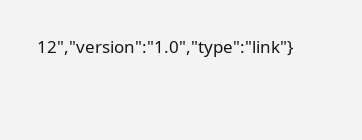12","version":"1.0","type":"link"}